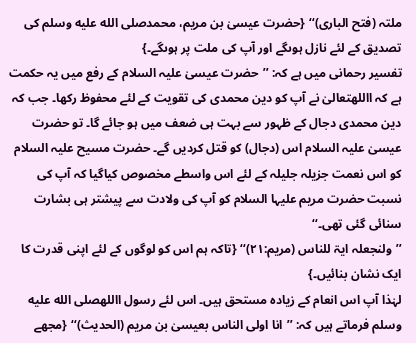ملتہ (فتح الباری)‘‘ {حضرت عیسیٰ بن مریم، محمدصلى الله عليه وسلم کی تصدیق کے لئے نازل ہوںگے اور آپ کی ملت پر ہوںگے۔}
تفسیر رحمانی میں ہے کہ: ’’حضرت عیسیٰ علیہ السلام کے رفع میں یہ حکمت ہے کہ االلهتعالیٰ نے آپ کو دین محمدی کی تقویت کے لئے محفوظ رکھا۔ جب کہ دین محمدی دجال کے ظہور سے بہت ہی ضعف میں ہو جائے گا۔ تو حضرت عیسیٰ علیہ السلام اس (دجال) کو قتل کردیں گے۔ حضرت مسیح علیہ السلام کو اس نعمت جزیلہ جلیلہ کے لئے اس واسطے مخصوص کیاگیا کہ آپ کی نسبت حضرت مریم علیہا السلام کو آپ کی ولادت سے پیشتر ہی بشارت سنائی گئی تھی۔‘‘
’’ولنجعلہ ایۃ للناس (مریم:۲۱)‘‘ {تاکہ ہم اس کو لوگوں کے لئے اپنی قدرت کا ایک نشان بنائیں۔}
لہٰذا آپ اس انعام کے زیادہ مستحق ہیں۔ اس لئے رسول االلهصلى الله عليه وسلم فرماتے ہیں کہ: ’’انا اولی الناس بعیسیٰ بن مریم (الحدیث)‘‘ {مجھے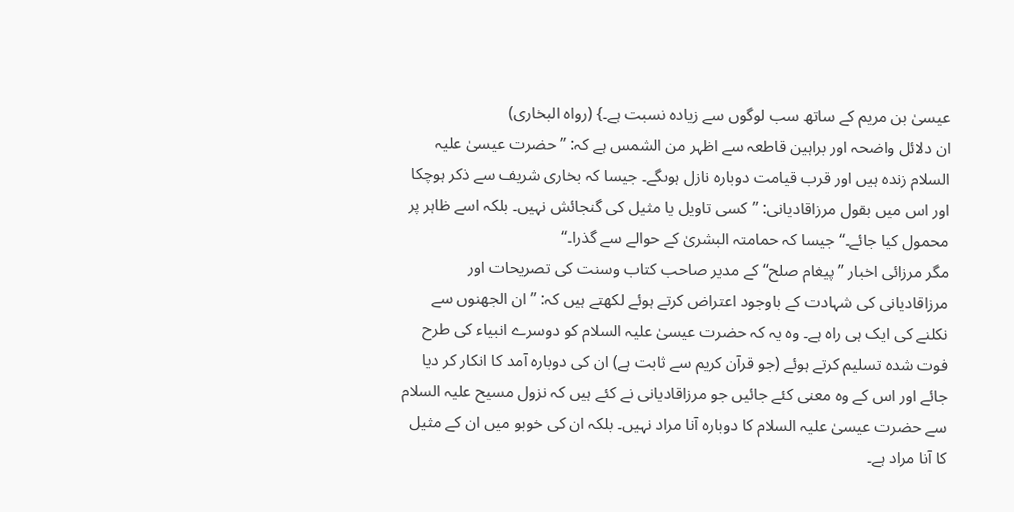عیسیٰ بن مریم کے ساتھ سب لوگوں سے زیادہ نسبت ہے۔} (رواہ البخاری)
ان دلائل واضحہ اور براہین قاطعہ سے اظہر من الشمس ہے کہ: ’’حضرت عیسیٰ علیہ السلام زندہ ہیں اور قرب قیامت دوبارہ نازل ہوںگے۔ جیسا کہ بخاری شریف سے ذکر ہوچکا اور اس میں بقول مرزاقادیانی: ’’کسی تاویل یا مثیل کی گنجائش نہیں۔ بلکہ اسے ظاہر پر محمول کیا جائے۔‘‘ جیسا کہ حمامتہ البشریٰ کے حوالے سے گذرا۔‘‘
مگر مرزائی اخبار ’’پیغام صلح‘‘ کے مدیر صاحب کتاب وسنت کی تصریحات اور مرزاقادیانی کی شہادت کے باوجود اعتراض کرتے ہوئے لکھتے ہیں کہ: ’’ان الجھنوں سے نکلنے کی ایک ہی راہ ہے۔ وہ یہ کہ حضرت عیسیٰ علیہ السلام کو دوسرے انبیاء کی طرح فوت شدہ تسلیم کرتے ہوئے (جو قرآن کریم سے ثابت ہے) ان کی دوبارہ آمد کا انکار کر دیا جائے اور اس کے وہ معنی کئے جائیں جو مرزاقادیانی نے کئے ہیں کہ نزول مسیح علیہ السلام سے حضرت عیسیٰ علیہ السلام کا دوبارہ آنا مراد نہیں۔ بلکہ ان کی خوبو میں ان کے مثیل کا آنا مراد ہے۔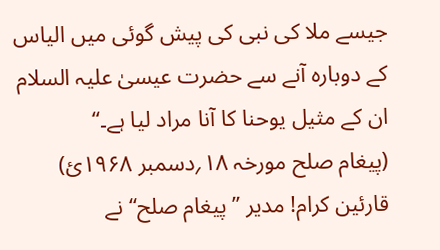جیسے ملا کی نبی کی پیش گوئی میں الیاس کے دوبارہ آنے سے حضرت عیسیٰ علیہ السلام ان کے مثیل یوحنا کا آنا مراد لیا ہے۔‘‘
(پیغام صلح مورخہ ۱۸؍دسمبر ۱۹۶۸ئ)
قارئین کرام! مدیر ’’پیغام صلح‘‘ نے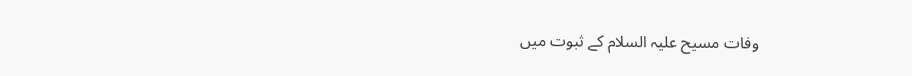وفات مسیح علیہ السلام کے ثبوت میں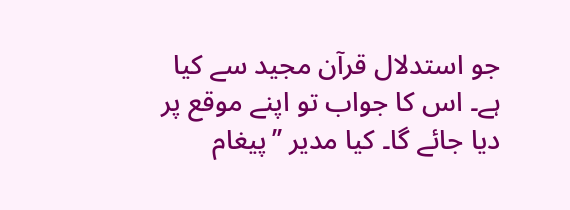جو استدلال قرآن مجید سے کیا ہے۔ اس کا جواب تو اپنے موقع پر دیا جائے گا۔ کیا مدیر ’’پیغام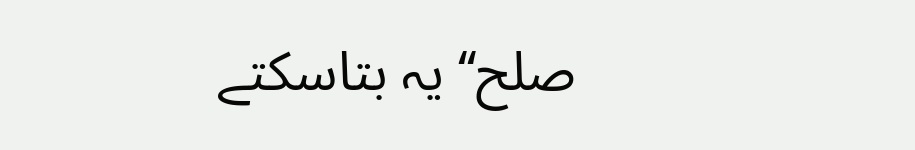صلح‘‘ یہ بتاسکتے